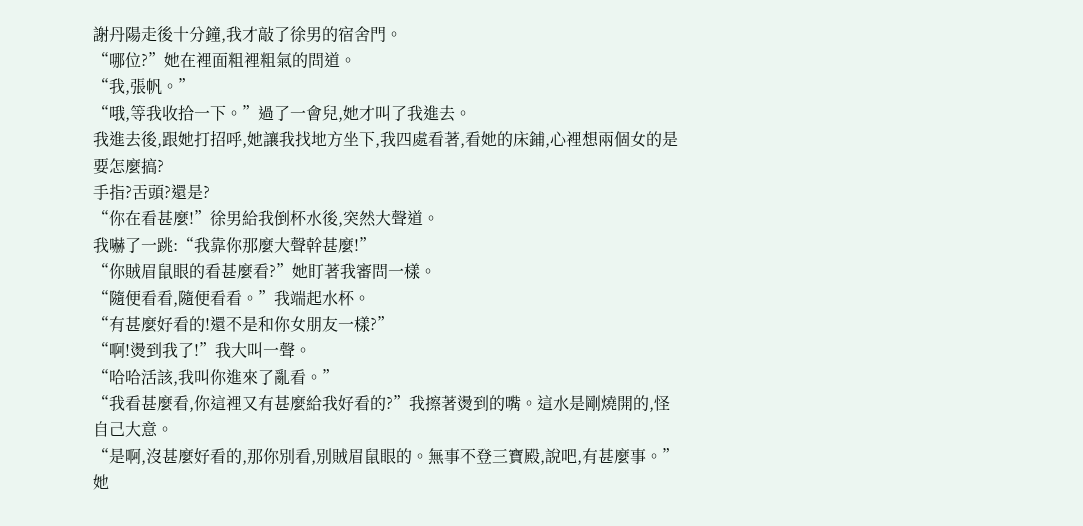謝丹陽走後十分鐘,我才敲了徐男的宿舍門。
“哪位?”她在裡面粗裡粗氣的問道。
“我,張帆。”
“哦,等我收拾一下。”過了一會兒,她才叫了我進去。
我進去後,跟她打招呼,她讓我找地方坐下,我四處看著,看她的床鋪,心裡想兩個女的是要怎麼搞?
手指?舌頭?還是?
“你在看甚麼!”徐男給我倒杯水後,突然大聲道。
我嚇了一跳:“我靠你那麼大聲幹甚麼!”
“你賊眉鼠眼的看甚麼看?”她盯著我審問一樣。
“隨便看看,隨便看看。”我端起水杯。
“有甚麼好看的!還不是和你女朋友一樣?”
“啊!燙到我了!”我大叫一聲。
“哈哈活該,我叫你進來了亂看。”
“我看甚麼看,你這裡又有甚麼給我好看的?”我擦著燙到的嘴。這水是剛燒開的,怪自己大意。
“是啊,沒甚麼好看的,那你別看,別賊眉鼠眼的。無事不登三寶殿,說吧,有甚麼事。”她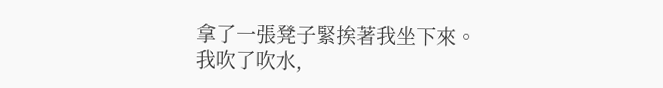拿了一張凳子緊挨著我坐下來。
我吹了吹水,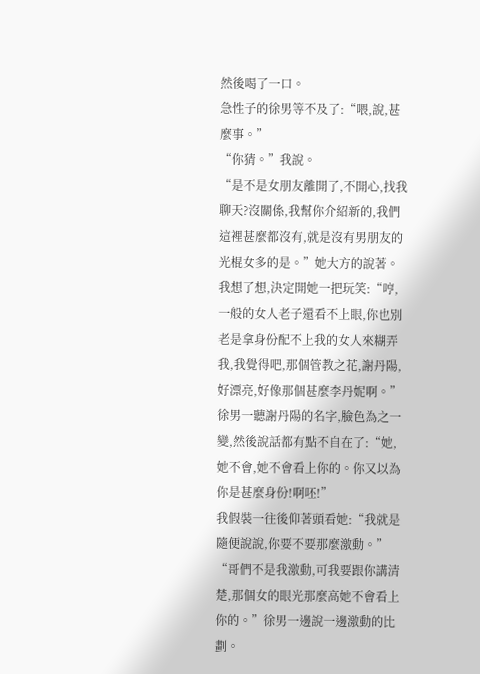然後喝了一口。
急性子的徐男等不及了:“喂,說,甚麼事。”
“你猜。”我說。
“是不是女朋友離開了,不開心,找我聊天?沒關係,我幫你介紹新的,我們這裡甚麼都沒有,就是沒有男朋友的光棍女多的是。”她大方的說著。
我想了想,決定開她一把玩笑:“哼,一般的女人老子還看不上眼,你也別老是拿身份配不上我的女人來糊弄我,我覺得吧,那個管教之花,謝丹陽,好漂亮,好像那個甚麼李丹妮啊。”
徐男一聽謝丹陽的名字,臉色為之一變,然後說話都有點不自在了:“她,她不會,她不會看上你的。你又以為你是甚麼身份!啊呸!”
我假裝一往後仰著頭看她:“我就是隨便說說,你要不要那麼激動。”
“哥們不是我激動,可我要跟你講清楚,那個女的眼光那麼高她不會看上你的。”徐男一邊說一邊激動的比劃。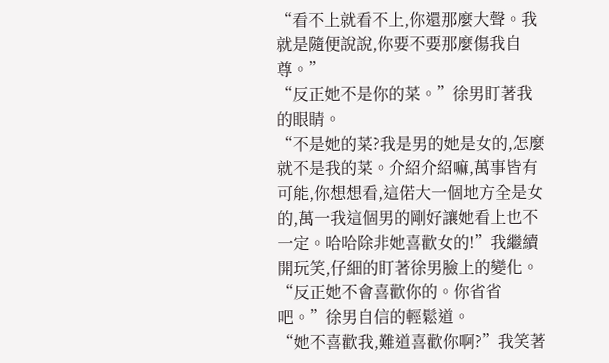“看不上就看不上,你還那麼大聲。我就是隨便說說,你要不要那麼傷我自尊。”
“反正她不是你的菜。”徐男盯著我的眼睛。
“不是她的菜?我是男的她是女的,怎麼就不是我的菜。介紹介紹嘛,萬事皆有可能,你想想看,這偌大一個地方全是女的,萬一我這個男的剛好讓她看上也不一定。哈哈除非她喜歡女的!”我繼續開玩笑,仔細的盯著徐男臉上的變化。
“反正她不會喜歡你的。你省省吧。”徐男自信的輕鬆道。
“她不喜歡我,難道喜歡你啊?”我笑著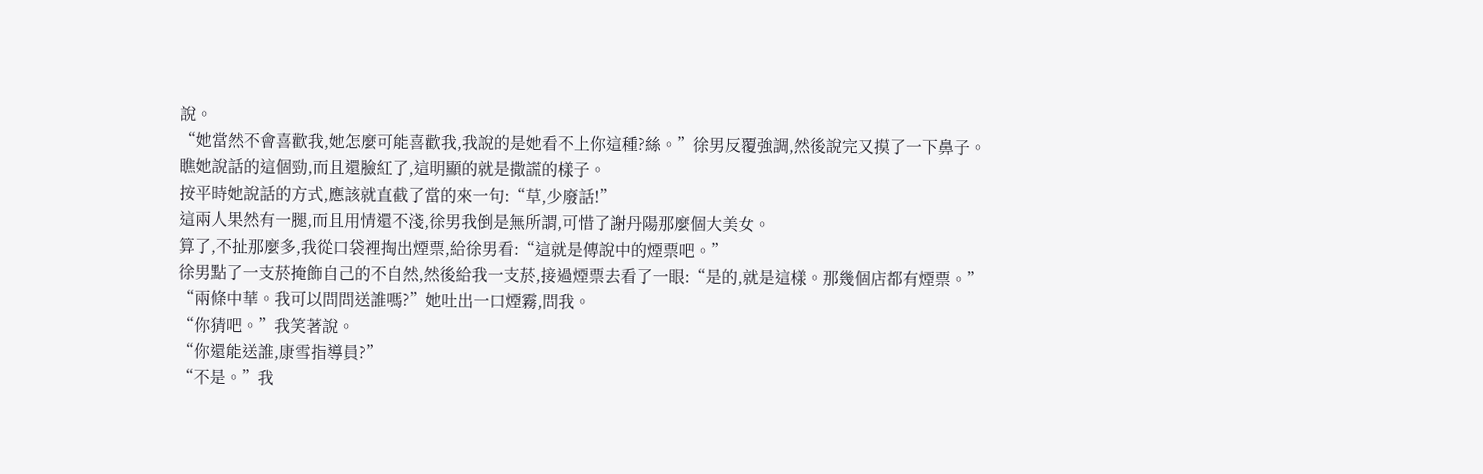說。
“她當然不會喜歡我,她怎麼可能喜歡我,我說的是她看不上你這種?絲。”徐男反覆強調,然後說完又摸了一下鼻子。
瞧她說話的這個勁,而且還臉紅了,這明顯的就是撒謊的樣子。
按平時她說話的方式,應該就直截了當的來一句:“草,少廢話!”
這兩人果然有一腿,而且用情還不淺,徐男我倒是無所謂,可惜了謝丹陽那麼個大美女。
算了,不扯那麼多,我從口袋裡掏出煙票,給徐男看:“這就是傳說中的煙票吧。”
徐男點了一支菸掩飾自己的不自然,然後給我一支菸,接過煙票去看了一眼:“是的,就是這樣。那幾個店都有煙票。”
“兩條中華。我可以問問送誰嗎?”她吐出一口煙霧,問我。
“你猜吧。”我笑著說。
“你還能送誰,康雪指導員?”
“不是。”我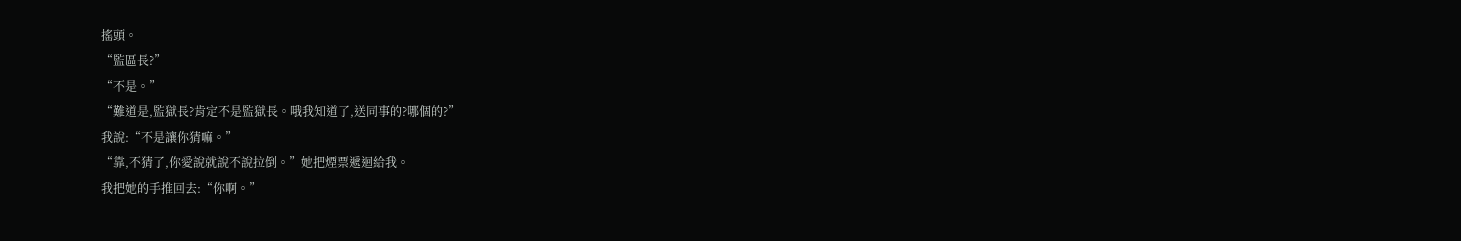搖頭。
“監區長?”
“不是。”
“難道是,監獄長?肯定不是監獄長。哦我知道了,送同事的?哪個的?”
我說:“不是讓你猜嘛。”
“靠,不猜了,你愛說就說不說拉倒。”她把煙票遞迴給我。
我把她的手推回去:“你啊。”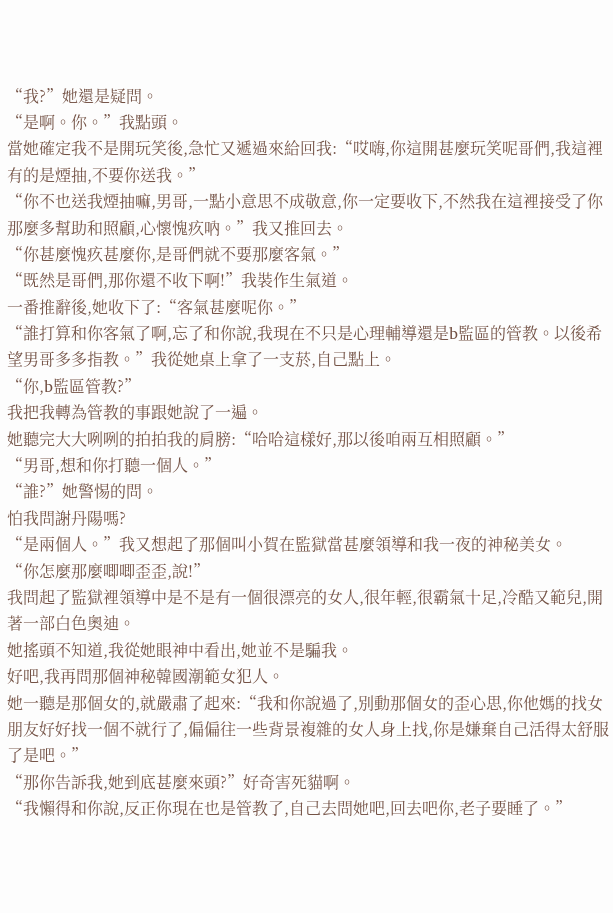“我?”她還是疑問。
“是啊。你。”我點頭。
當她確定我不是開玩笑後,急忙又遞過來給回我:“哎嗨,你這開甚麼玩笑呢哥們,我這裡有的是煙抽,不要你送我。”
“你不也送我煙抽嘛,男哥,一點小意思不成敬意,你一定要收下,不然我在這裡接受了你那麼多幫助和照顧,心懷愧疚吶。”我又推回去。
“你甚麼愧疚甚麼你,是哥們就不要那麼客氣。”
“既然是哥們,那你還不收下啊!”我裝作生氣道。
一番推辭後,她收下了:“客氣甚麼呢你。”
“誰打算和你客氣了啊,忘了和你說,我現在不只是心理輔導還是b監區的管教。以後希望男哥多多指教。”我從她桌上拿了一支菸,自己點上。
“你,b監區管教?”
我把我轉為管教的事跟她說了一遍。
她聽完大大咧咧的拍拍我的肩膀:“哈哈這樣好,那以後咱兩互相照顧。”
“男哥,想和你打聽一個人。”
“誰?”她警惕的問。
怕我問謝丹陽嗎?
“是兩個人。”我又想起了那個叫小賀在監獄當甚麼領導和我一夜的神秘美女。
“你怎麼那麼唧唧歪歪,說!”
我問起了監獄裡領導中是不是有一個很漂亮的女人,很年輕,很霸氣十足,冷酷又範兒,開著一部白色奧迪。
她搖頭不知道,我從她眼神中看出,她並不是騙我。
好吧,我再問那個神秘韓國潮範女犯人。
她一聽是那個女的,就嚴肅了起來:“我和你說過了,別動那個女的歪心思,你他媽的找女朋友好好找一個不就行了,偏偏往一些背景複雜的女人身上找,你是嫌棄自己活得太舒服了是吧。”
“那你告訴我,她到底甚麼來頭?”好奇害死貓啊。
“我懶得和你說,反正你現在也是管教了,自己去問她吧,回去吧你,老子要睡了。”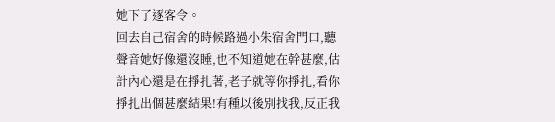她下了逐客令。
回去自己宿舍的時候路過小朱宿舍門口,聽聲音她好像還沒睡,也不知道她在幹甚麼,估計內心還是在掙扎著,老子就等你掙扎,看你掙扎出個甚麼結果!有種以後別找我,反正我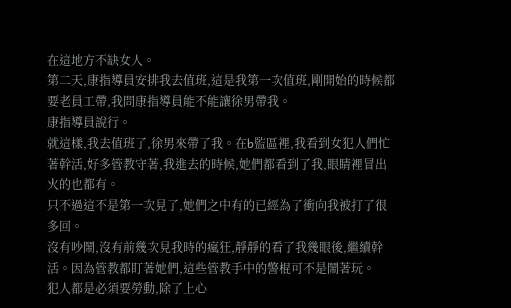在這地方不缺女人。
第二天,康指導員安排我去值班,這是我第一次值班,剛開始的時候都要老員工帶,我問康指導員能不能讓徐男帶我。
康指導員說行。
就這樣,我去值班了,徐男來帶了我。在b監區裡,我看到女犯人們忙著幹活,好多管教守著,我進去的時候,她們都看到了我,眼睛裡冒出火的也都有。
只不過這不是第一次見了,她們之中有的已經為了衝向我被打了很多回。
沒有吵鬧,沒有前幾次見我時的瘋狂,靜靜的看了我幾眼後,繼續幹活。因為管教都盯著她們,這些管教手中的警棍可不是鬧著玩。
犯人都是必須要勞動,除了上心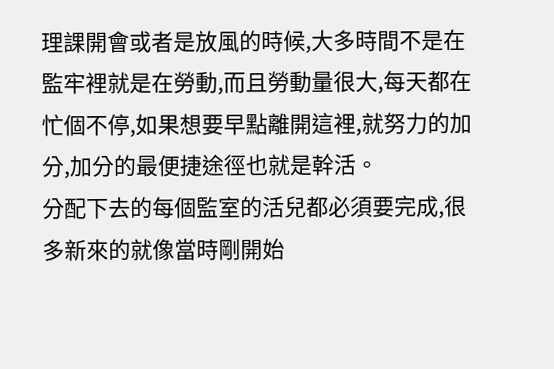理課開會或者是放風的時候,大多時間不是在監牢裡就是在勞動,而且勞動量很大,每天都在忙個不停,如果想要早點離開這裡,就努力的加分,加分的最便捷途徑也就是幹活。
分配下去的每個監室的活兒都必須要完成,很多新來的就像當時剛開始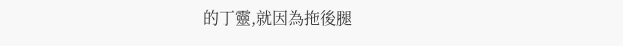的丁靈,就因為拖後腿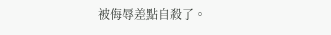被侮辱差點自殺了。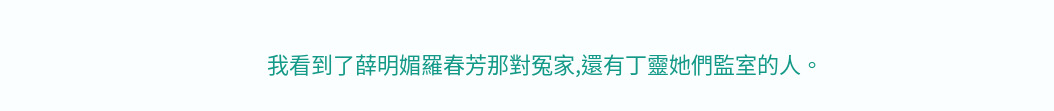我看到了薛明媚羅春芳那對冤家,還有丁靈她們監室的人。